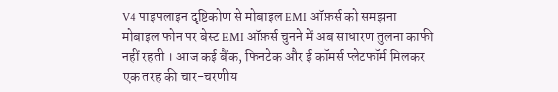V4 पाइपलाइन दृष्टिकोण से मोबाइल EMI ऑफ़र्स को समझना
मोबाइल फोन पर बेस्ट EMI ऑफ़र्स चुनने में अब साधारण तुलना काफी नहीं रहती । आज कई बैंक, फिनटेक और ई कॉमर्स प्लेटफॉर्म मिलकर एक तरह की चार-चरणीय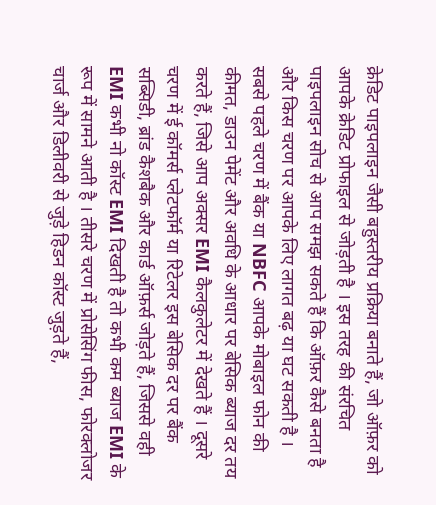क्रेडिट पाइपलाइन जैसी बहुस्तरीय प्रक्रिया बनाते हैं, जो ऑफ़र को आपके क्रेडिट प्रोफाइल से जोड़ती है । इस तरह की संरचित पाइपलाइन सोच से आप समझ सकते हैं कि ऑफ़र कैसे बनता है और किस चरण पर आपके लिए लागत बढ़ या घट सकती है ।
सबसे पहले चरण में बैंक या NBFC आपके मोबाइल फोन की कीमत, डाउन पेमेंट और अवधि के आधार पर बेसिक ब्याज दर तय करते हैं, जिसे आप अक्सर EMI कैलकुलेटर में देखते हैं । दूसरे चरण में ई कॉमर्स प्लेटफॉर्म या रिटेलर इस बेसिक दर पर बैंक सब्सिडी, ब्रांड कैशबैक और कार्ड ऑफ़र्स जोड़ते हैं, जिससे वही EMI कभी नो कॉस्ट EMI दिखती है तो कभी कम ब्याज EMI के रूप में सामने आती है । तीसरे चरण में प्रोसेसिंग फीस, फोरक्लोजर चार्ज और डिलीवरी से जुड़े हिडन कॉस्ट जुड़ते हैं,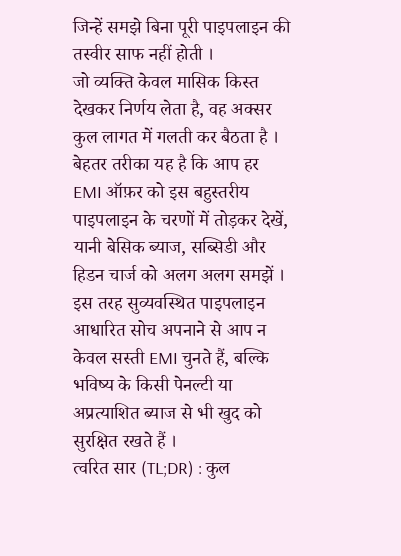जिन्हें समझे बिना पूरी पाइपलाइन की तस्वीर साफ नहीं होती ।
जो व्यक्ति केवल मासिक किस्त देखकर निर्णय लेता है, वह अक्सर कुल लागत में गलती कर बैठता है । बेहतर तरीका यह है कि आप हर EMI ऑफ़र को इस बहुस्तरीय पाइपलाइन के चरणों में तोड़कर देखें, यानी बेसिक ब्याज, सब्सिडी और हिडन चार्ज को अलग अलग समझें । इस तरह सुव्यवस्थित पाइपलाइन आधारित सोच अपनाने से आप न केवल सस्ती EMI चुनते हैं, बल्कि भविष्य के किसी पेनल्टी या अप्रत्याशित ब्याज से भी खुद को सुरक्षित रखते हैं ।
त्वरित सार (TL;DR) : कुल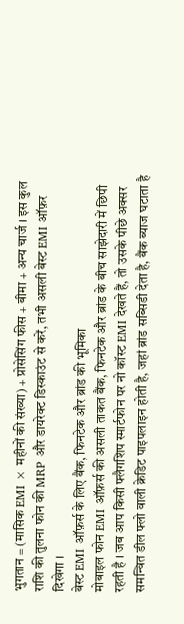भुगतान = (मासिक EMI × महीनों की संख्या) + प्रोसेसिंग फीस + बीमा + अन्य चार्ज । इस कुल राशि की तुलना फोन की MRP और डायरेक्ट डिस्काउंट से करें, तभी असली बेस्ट EMI ऑफ़र दिखेगा ।
बेस्ट EMI ऑफ़र्स के लिए बैंक, फिनटेक और ब्रांड की भूमिका
मोबाइल फोन EMI ऑफ़र्स की असली ताकत बैंक, फिनटेक और ब्रांड के बीच साझेदारी में छिपी रहती है । जब आप किसी फ्लैगशिप स्मार्टफोन पर नो कॉस्ट EMI देखते हैं, तो उसके पीछे अक्सर समन्वित डील फ्लो वाली क्रेडिट पाइपलाइन होती है, जहां ब्रांड सब्सिडी देता है, बैंक ब्याज घटाता है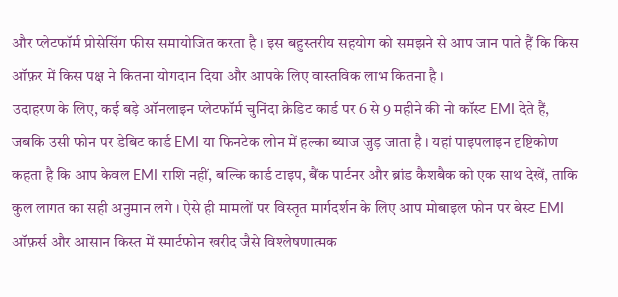और प्लेटफॉर्म प्रोसेसिंग फीस समायोजित करता है । इस बहुस्तरीय सहयोग को समझने से आप जान पाते हैं कि किस ऑफ़र में किस पक्ष ने कितना योगदान दिया और आपके लिए वास्तविक लाभ कितना है ।
उदाहरण के लिए, कई बड़े ऑनलाइन प्लेटफॉर्म चुनिंदा क्रेडिट कार्ड पर 6 से 9 महीने की नो कॉस्ट EMI देते हैं, जबकि उसी फोन पर डेबिट कार्ड EMI या फिनटेक लोन में हल्का ब्याज जुड़ जाता है । यहां पाइपलाइन दृष्टिकोण कहता है कि आप केवल EMI राशि नहीं, बल्कि कार्ड टाइप, बैंक पार्टनर और ब्रांड कैशबैक को एक साथ देखें, ताकि कुल लागत का सही अनुमान लगे । ऐसे ही मामलों पर विस्तृत मार्गदर्शन के लिए आप मोबाइल फोन पर बेस्ट EMI ऑफ़र्स और आसान किस्त में स्मार्टफोन खरीद जैसे विश्लेषणात्मक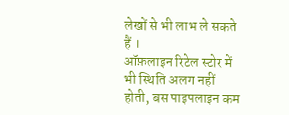लेखों से भी लाभ ले सकते हैं ।
ऑफ़लाइन रिटेल स्टोर में भी स्थिति अलग नहीं होती, बस पाइपलाइन कम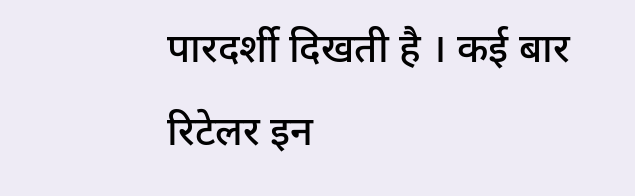पारदर्शी दिखती है । कई बार रिटेलर इन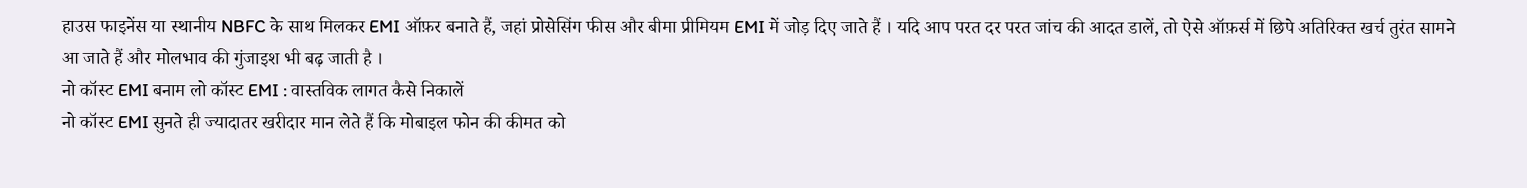हाउस फाइनेंस या स्थानीय NBFC के साथ मिलकर EMI ऑफ़र बनाते हैं, जहां प्रोसेसिंग फीस और बीमा प्रीमियम EMI में जोड़ दिए जाते हैं । यदि आप परत दर परत जांच की आदत डालें, तो ऐसे ऑफ़र्स में छिपे अतिरिक्त खर्च तुरंत सामने आ जाते हैं और मोलभाव की गुंजाइश भी बढ़ जाती है ।
नो कॉस्ट EMI बनाम लो कॉस्ट EMI : वास्तविक लागत कैसे निकालें
नो कॉस्ट EMI सुनते ही ज्यादातर खरीदार मान लेते हैं कि मोबाइल फोन की कीमत को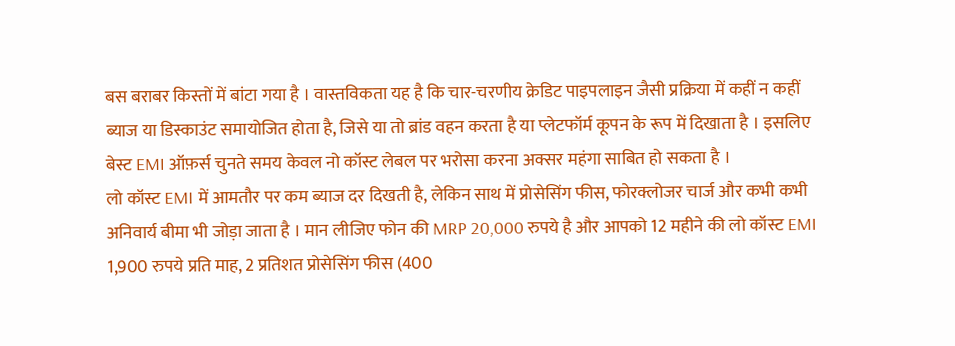बस बराबर किस्तों में बांटा गया है । वास्तविकता यह है कि चार-चरणीय क्रेडिट पाइपलाइन जैसी प्रक्रिया में कहीं न कहीं ब्याज या डिस्काउंट समायोजित होता है, जिसे या तो ब्रांड वहन करता है या प्लेटफॉर्म कूपन के रूप में दिखाता है । इसलिए बेस्ट EMI ऑफ़र्स चुनते समय केवल नो कॉस्ट लेबल पर भरोसा करना अक्सर महंगा साबित हो सकता है ।
लो कॉस्ट EMI में आमतौर पर कम ब्याज दर दिखती है, लेकिन साथ में प्रोसेसिंग फीस, फोरक्लोजर चार्ज और कभी कभी अनिवार्य बीमा भी जोड़ा जाता है । मान लीजिए फोन की MRP 20,000 रुपये है और आपको 12 महीने की लो कॉस्ट EMI 1,900 रुपये प्रति माह, 2 प्रतिशत प्रोसेसिंग फीस (400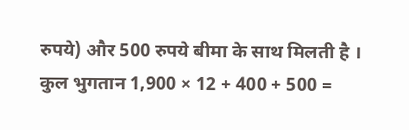रुपये) और 500 रुपये बीमा के साथ मिलती है । कुल भुगतान 1,900 × 12 + 400 + 500 =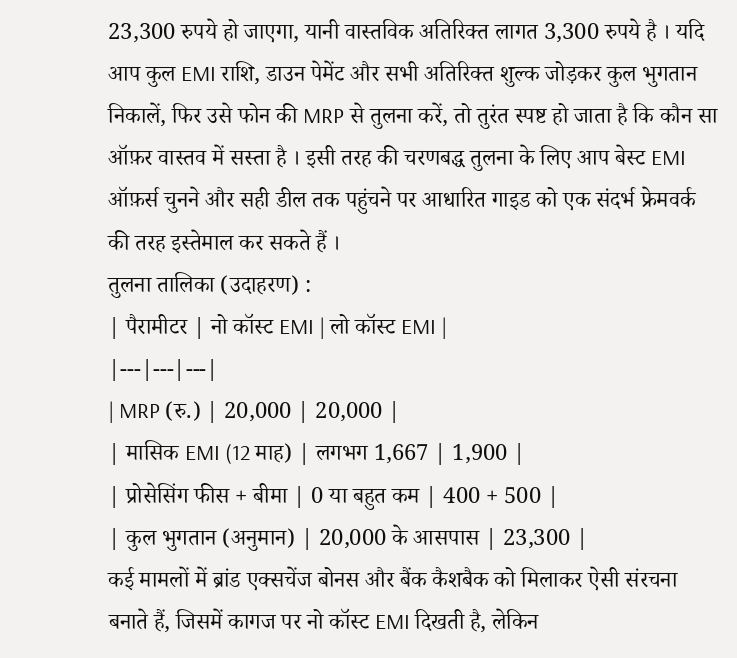23,300 रुपये हो जाएगा, यानी वास्तविक अतिरिक्त लागत 3,300 रुपये है । यदि आप कुल EMI राशि, डाउन पेमेंट और सभी अतिरिक्त शुल्क जोड़कर कुल भुगतान निकालें, फिर उसे फोन की MRP से तुलना करें, तो तुरंत स्पष्ट हो जाता है कि कौन सा ऑफ़र वास्तव में सस्ता है । इसी तरह की चरणबद्ध तुलना के लिए आप बेस्ट EMI ऑफ़र्स चुनने और सही डील तक पहुंचने पर आधारित गाइड को एक संदर्भ फ्रेमवर्क की तरह इस्तेमाल कर सकते हैं ।
तुलना तालिका (उदाहरण) :
| पैरामीटर | नो कॉस्ट EMI | लो कॉस्ट EMI |
|---|---|---|
| MRP (रु.) | 20,000 | 20,000 |
| मासिक EMI (12 माह) | लगभग 1,667 | 1,900 |
| प्रोसेसिंग फीस + बीमा | 0 या बहुत कम | 400 + 500 |
| कुल भुगतान (अनुमान) | 20,000 के आसपास | 23,300 |
कई मामलों में ब्रांड एक्सचेंज बोनस और बैंक कैशबैक को मिलाकर ऐसी संरचना बनाते हैं, जिसमें कागज पर नो कॉस्ट EMI दिखती है, लेकिन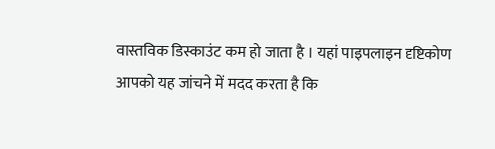वास्तविक डिस्काउंट कम हो जाता है । यहां पाइपलाइन दृष्टिकोण आपको यह जांचने में मदद करता है कि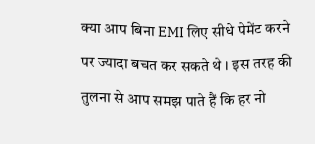क्या आप बिना EMI लिए सीधे पेमेंट करने पर ज्यादा बचत कर सकते थे । इस तरह की तुलना से आप समझ पाते हैं कि हर नो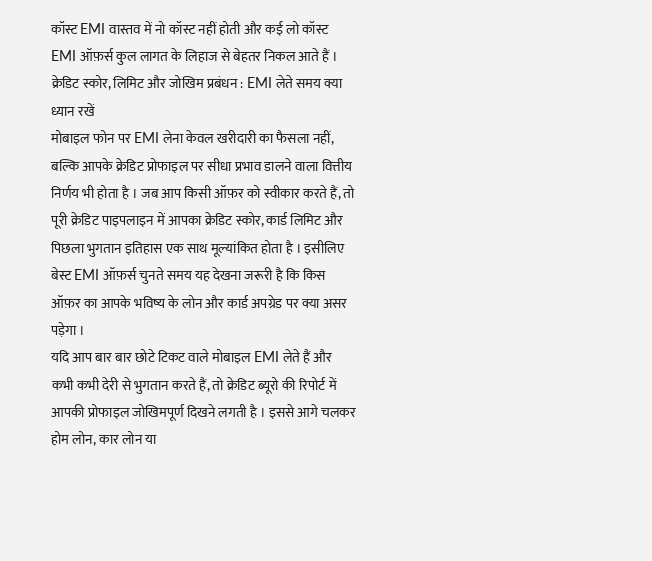कॉस्ट EMI वास्तव में नो कॉस्ट नहीं होती और कई लो कॉस्ट EMI ऑफ़र्स कुल लागत के लिहाज से बेहतर निकल आते हैं ।
क्रेडिट स्कोर, लिमिट और जोखिम प्रबंधन : EMI लेते समय क्या ध्यान रखें
मोबाइल फोन पर EMI लेना केवल खरीदारी का फैसला नहीं, बल्कि आपके क्रेडिट प्रोफाइल पर सीधा प्रभाव डालने वाला वित्तीय निर्णय भी होता है । जब आप किसी ऑफ़र को स्वीकार करते हैं, तो पूरी क्रेडिट पाइपलाइन में आपका क्रेडिट स्कोर, कार्ड लिमिट और पिछला भुगतान इतिहास एक साथ मूल्यांकित होता है । इसीलिए बेस्ट EMI ऑफ़र्स चुनते समय यह देखना जरूरी है कि किस ऑफ़र का आपके भविष्य के लोन और कार्ड अपग्रेड पर क्या असर पड़ेगा ।
यदि आप बार बार छोटे टिकट वाले मोबाइल EMI लेते हैं और कभी कभी देरी से भुगतान करते हैं, तो क्रेडिट ब्यूरो की रिपोर्ट में आपकी प्रोफाइल जोखिमपूर्ण दिखने लगती है । इससे आगे चलकर होम लोन, कार लोन या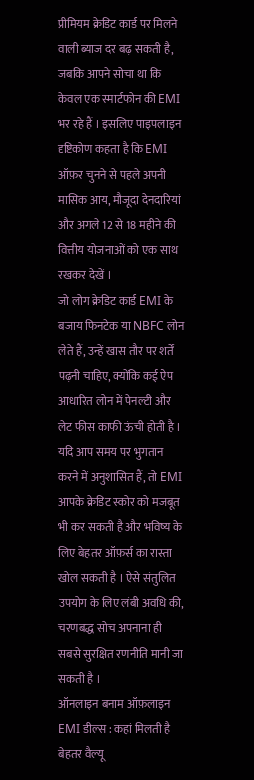प्रीमियम क्रेडिट कार्ड पर मिलने वाली ब्याज दर बढ़ सकती है, जबकि आपने सोचा था कि केवल एक स्मार्टफोन की EMI भर रहे हैं । इसलिए पाइपलाइन दृष्टिकोण कहता है कि EMI ऑफ़र चुनने से पहले अपनी मासिक आय, मौजूदा देनदारियां और अगले 12 से 18 महीने की वित्तीय योजनाओं को एक साथ रखकर देखें ।
जो लोग क्रेडिट कार्ड EMI के बजाय फिनटेक या NBFC लोन लेते हैं, उन्हें खास तौर पर शर्तें पढ़नी चाहिए, क्योंकि कई ऐप आधारित लोन में पेनल्टी और लेट फीस काफी ऊंची होती है । यदि आप समय पर भुगतान करने में अनुशासित हैं, तो EMI आपके क्रेडिट स्कोर को मजबूत भी कर सकती है और भविष्य के लिए बेहतर ऑफ़र्स का रास्ता खोल सकती है । ऐसे संतुलित उपयोग के लिए लंबी अवधि की, चरणबद्ध सोच अपनाना ही सबसे सुरक्षित रणनीति मानी जा सकती है ।
ऑनलाइन बनाम ऑफ़लाइन EMI डील्स : कहां मिलती है बेहतर वैल्यू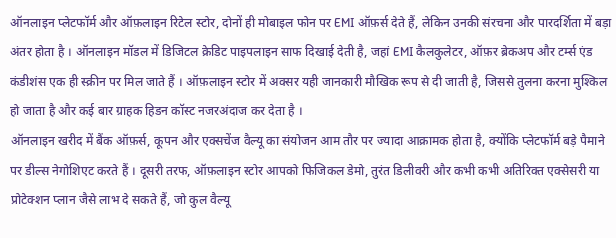ऑनलाइन प्लेटफॉर्म और ऑफ़लाइन रिटेल स्टोर, दोनों ही मोबाइल फोन पर EMI ऑफ़र्स देते हैं, लेकिन उनकी संरचना और पारदर्शिता में बड़ा अंतर होता है । ऑनलाइन मॉडल में डिजिटल क्रेडिट पाइपलाइन साफ दिखाई देती है, जहां EMI कैलकुलेटर, ऑफ़र ब्रेकअप और टर्म्स एंड कंडीशंस एक ही स्क्रीन पर मिल जाते हैं । ऑफ़लाइन स्टोर में अक्सर यही जानकारी मौखिक रूप से दी जाती है, जिससे तुलना करना मुश्किल हो जाता है और कई बार ग्राहक हिडन कॉस्ट नजरअंदाज कर देता है ।
ऑनलाइन खरीद में बैंक ऑफ़र्स, कूपन और एक्सचेंज वैल्यू का संयोजन आम तौर पर ज्यादा आक्रामक होता है, क्योंकि प्लेटफॉर्म बड़े पैमाने पर डील्स नेगोशिएट करते हैं । दूसरी तरफ, ऑफ़लाइन स्टोर आपको फिजिकल डेमो, तुरंत डिलीवरी और कभी कभी अतिरिक्त एक्सेसरी या प्रोटेक्शन प्लान जैसे लाभ दे सकते हैं, जो कुल वैल्यू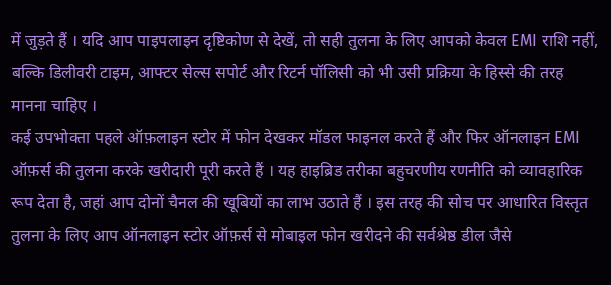में जुड़ते हैं । यदि आप पाइपलाइन दृष्टिकोण से देखें, तो सही तुलना के लिए आपको केवल EMI राशि नहीं, बल्कि डिलीवरी टाइम, आफ्टर सेल्स सपोर्ट और रिटर्न पॉलिसी को भी उसी प्रक्रिया के हिस्से की तरह मानना चाहिए ।
कई उपभोक्ता पहले ऑफ़लाइन स्टोर में फोन देखकर मॉडल फाइनल करते हैं और फिर ऑनलाइन EMI ऑफ़र्स की तुलना करके खरीदारी पूरी करते हैं । यह हाइब्रिड तरीका बहुचरणीय रणनीति को व्यावहारिक रूप देता है, जहां आप दोनों चैनल की खूबियों का लाभ उठाते हैं । इस तरह की सोच पर आधारित विस्तृत तुलना के लिए आप ऑनलाइन स्टोर ऑफ़र्स से मोबाइल फोन खरीदने की सर्वश्रेष्ठ डील जैसे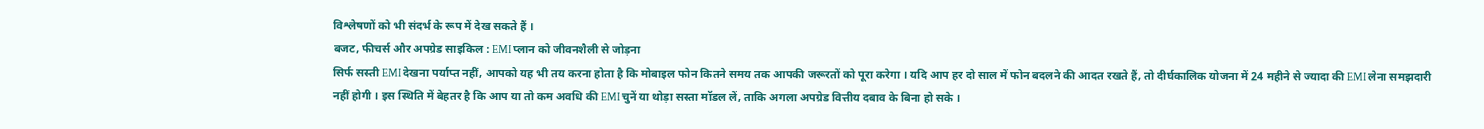विश्लेषणों को भी संदर्भ के रूप में देख सकते हैं ।
बजट, फीचर्स और अपग्रेड साइकिल : EMI प्लान को जीवनशैली से जोड़ना
सिर्फ सस्ती EMI देखना पर्याप्त नहीं, आपको यह भी तय करना होता है कि मोबाइल फोन कितने समय तक आपकी जरूरतों को पूरा करेगा । यदि आप हर दो साल में फोन बदलने की आदत रखते हैं, तो दीर्घकालिक योजना में 24 महीने से ज्यादा की EMI लेना समझदारी नहीं होगी । इस स्थिति में बेहतर है कि आप या तो कम अवधि की EMI चुनें या थोड़ा सस्ता मॉडल लें, ताकि अगला अपग्रेड वित्तीय दबाव के बिना हो सके ।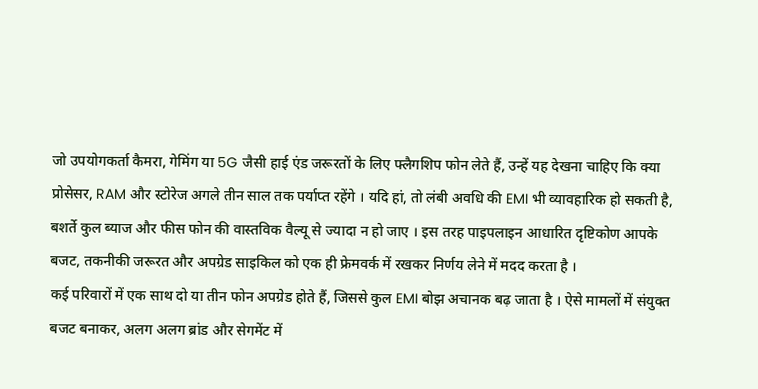जो उपयोगकर्ता कैमरा, गेमिंग या 5G जैसी हाई एंड जरूरतों के लिए फ्लैगशिप फोन लेते हैं, उन्हें यह देखना चाहिए कि क्या प्रोसेसर, RAM और स्टोरेज अगले तीन साल तक पर्याप्त रहेंगे । यदि हां, तो लंबी अवधि की EMI भी व्यावहारिक हो सकती है, बशर्ते कुल ब्याज और फीस फोन की वास्तविक वैल्यू से ज्यादा न हो जाए । इस तरह पाइपलाइन आधारित दृष्टिकोण आपके बजट, तकनीकी जरूरत और अपग्रेड साइकिल को एक ही फ्रेमवर्क में रखकर निर्णय लेने में मदद करता है ।
कई परिवारों में एक साथ दो या तीन फोन अपग्रेड होते हैं, जिससे कुल EMI बोझ अचानक बढ़ जाता है । ऐसे मामलों में संयुक्त बजट बनाकर, अलग अलग ब्रांड और सेगमेंट में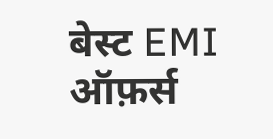बेस्ट EMI ऑफ़र्स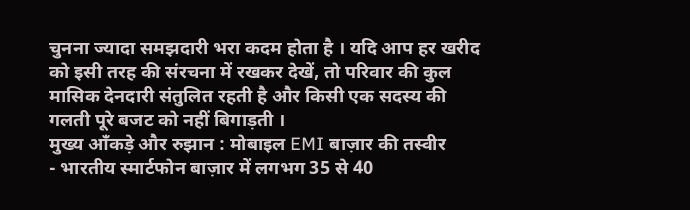चुनना ज्यादा समझदारी भरा कदम होता है । यदि आप हर खरीद को इसी तरह की संरचना में रखकर देखें, तो परिवार की कुल मासिक देनदारी संतुलित रहती है और किसी एक सदस्य की गलती पूरे बजट को नहीं बिगाड़ती ।
मुख्य आँकड़े और रुझान : मोबाइल EMI बाज़ार की तस्वीर
- भारतीय स्मार्टफोन बाज़ार में लगभग 35 से 40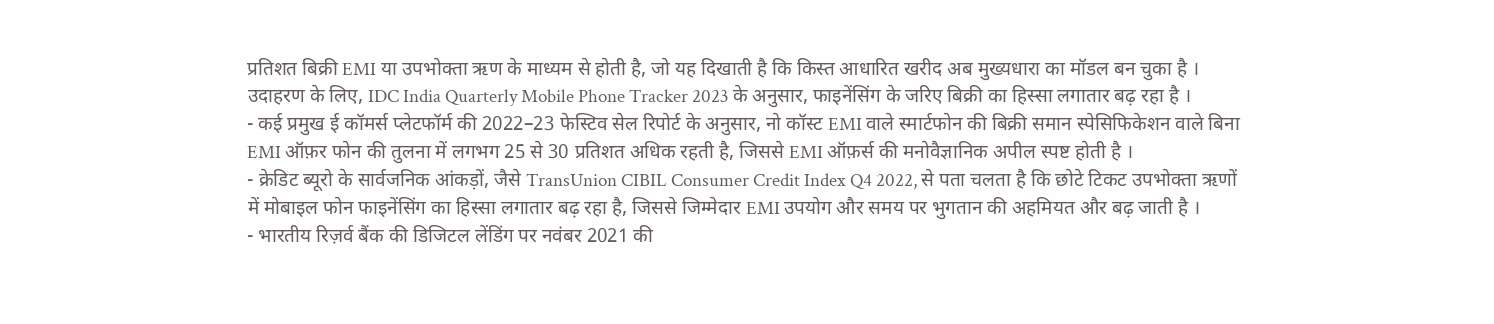प्रतिशत बिक्री EMI या उपभोक्ता ऋण के माध्यम से होती है, जो यह दिखाती है कि किस्त आधारित खरीद अब मुख्यधारा का मॉडल बन चुका है । उदाहरण के लिए, IDC India Quarterly Mobile Phone Tracker 2023 के अनुसार, फाइनेंसिंग के जरिए बिक्री का हिस्सा लगातार बढ़ रहा है ।
- कई प्रमुख ई कॉमर्स प्लेटफॉर्म की 2022–23 फेस्टिव सेल रिपोर्ट के अनुसार, नो कॉस्ट EMI वाले स्मार्टफोन की बिक्री समान स्पेसिफिकेशन वाले बिना EMI ऑफ़र फोन की तुलना में लगभग 25 से 30 प्रतिशत अधिक रहती है, जिससे EMI ऑफ़र्स की मनोवैज्ञानिक अपील स्पष्ट होती है ।
- क्रेडिट ब्यूरो के सार्वजनिक आंकड़ों, जैसे TransUnion CIBIL Consumer Credit Index Q4 2022, से पता चलता है कि छोटे टिकट उपभोक्ता ऋणों में मोबाइल फोन फाइनेंसिंग का हिस्सा लगातार बढ़ रहा है, जिससे जिम्मेदार EMI उपयोग और समय पर भुगतान की अहमियत और बढ़ जाती है ।
- भारतीय रिज़र्व बैंक की डिजिटल लेंडिंग पर नवंबर 2021 की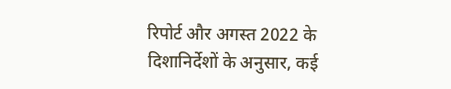रिपोर्ट और अगस्त 2022 के दिशानिर्देशों के अनुसार, कई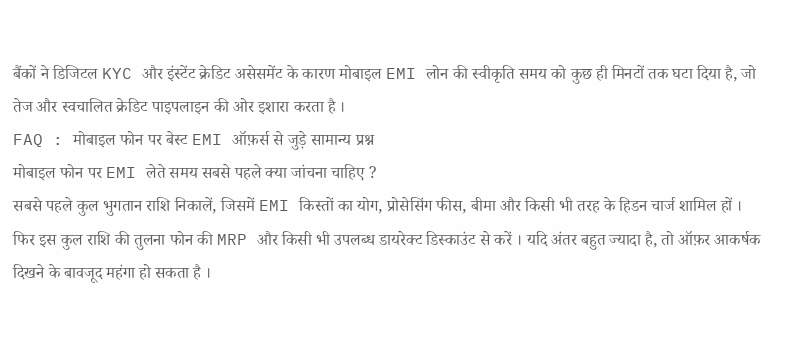बैंकों ने डिजिटल KYC और इंस्टेंट क्रेडिट असेसमेंट के कारण मोबाइल EMI लोन की स्वीकृति समय को कुछ ही मिनटों तक घटा दिया है, जो तेज और स्वचालित क्रेडिट पाइपलाइन की ओर इशारा करता है ।
FAQ : मोबाइल फोन पर बेस्ट EMI ऑफ़र्स से जुड़े सामान्य प्रश्न
मोबाइल फोन पर EMI लेते समय सबसे पहले क्या जांचना चाहिए ?
सबसे पहले कुल भुगतान राशि निकालें, जिसमें EMI किस्तों का योग, प्रोसेसिंग फीस, बीमा और किसी भी तरह के हिडन चार्ज शामिल हों । फिर इस कुल राशि की तुलना फोन की MRP और किसी भी उपलब्ध डायरेक्ट डिस्काउंट से करें । यदि अंतर बहुत ज्यादा है, तो ऑफ़र आकर्षक दिखने के बावजूद महंगा हो सकता है ।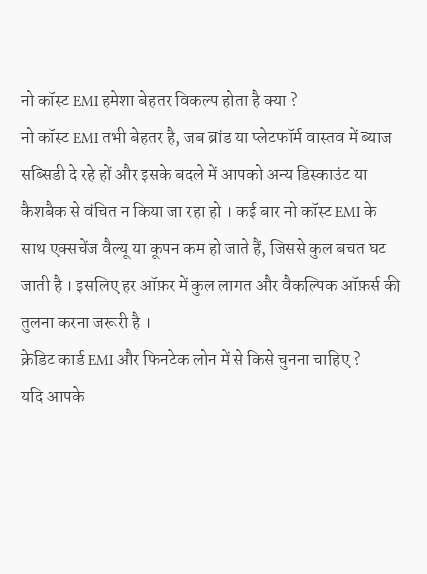नो कॉस्ट EMI हमेशा बेहतर विकल्प होता है क्या ?
नो कॉस्ट EMI तभी बेहतर है, जब ब्रांड या प्लेटफॉर्म वास्तव में ब्याज सब्सिडी दे रहे हों और इसके बदले में आपको अन्य डिस्काउंट या कैशबैक से वंचित न किया जा रहा हो । कई बार नो कॉस्ट EMI के साथ एक्सचेंज वैल्यू या कूपन कम हो जाते हैं, जिससे कुल बचत घट जाती है । इसलिए हर ऑफ़र में कुल लागत और वैकल्पिक ऑफ़र्स की तुलना करना जरूरी है ।
क्रेडिट कार्ड EMI और फिनटेक लोन में से किसे चुनना चाहिए ?
यदि आपके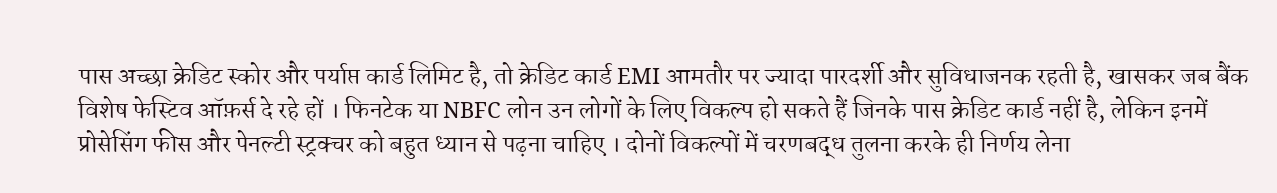पास अच्छा क्रेडिट स्कोर और पर्याप्त कार्ड लिमिट है, तो क्रेडिट कार्ड EMI आमतौर पर ज्यादा पारदर्शी और सुविधाजनक रहती है, खासकर जब बैंक विशेष फेस्टिव ऑफ़र्स दे रहे हों । फिनटेक या NBFC लोन उन लोगों के लिए विकल्प हो सकते हैं जिनके पास क्रेडिट कार्ड नहीं है, लेकिन इनमें प्रोसेसिंग फीस और पेनल्टी स्ट्रक्चर को बहुत ध्यान से पढ़ना चाहिए । दोनों विकल्पों में चरणबद्ध तुलना करके ही निर्णय लेना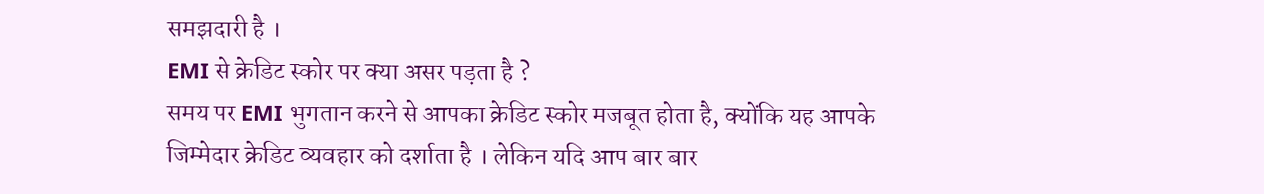समझदारी है ।
EMI से क्रेडिट स्कोर पर क्या असर पड़ता है ?
समय पर EMI भुगतान करने से आपका क्रेडिट स्कोर मजबूत होता है, क्योंकि यह आपके जिम्मेदार क्रेडिट व्यवहार को दर्शाता है । लेकिन यदि आप बार बार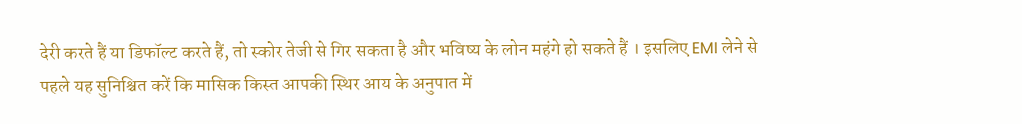देरी करते हैं या डिफॉल्ट करते हैं, तो स्कोर तेजी से गिर सकता है और भविष्य के लोन महंगे हो सकते हैं । इसलिए EMI लेने से पहले यह सुनिश्चित करें कि मासिक किस्त आपकी स्थिर आय के अनुपात में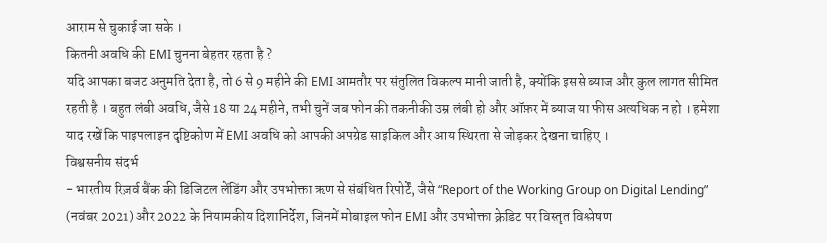आराम से चुकाई जा सके ।
कितनी अवधि की EMI चुनना बेहतर रहता है ?
यदि आपका बजट अनुमति देता है, तो 6 से 9 महीने की EMI आमतौर पर संतुलित विकल्प मानी जाती है, क्योंकि इससे ब्याज और कुल लागत सीमित रहती है । बहुत लंबी अवधि, जैसे 18 या 24 महीने, तभी चुनें जब फोन की तकनीकी उम्र लंबी हो और ऑफ़र में ब्याज या फीस अत्यधिक न हो । हमेशा याद रखें कि पाइपलाइन दृष्टिकोण में EMI अवधि को आपकी अपग्रेड साइकिल और आय स्थिरता से जोड़कर देखना चाहिए ।
विश्वसनीय संदर्भ
- भारतीय रिज़र्व बैंक की डिजिटल लेंडिंग और उपभोक्ता ऋण से संबंधित रिपोर्टें, जैसे “Report of the Working Group on Digital Lending” (नवंबर 2021) और 2022 के नियामकीय दिशानिर्देश, जिनमें मोबाइल फोन EMI और उपभोक्ता क्रेडिट पर विस्तृत विश्लेषण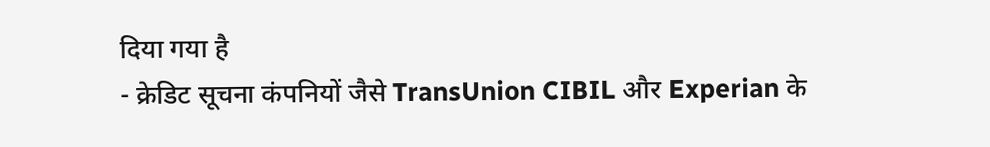दिया गया है
- क्रेडिट सूचना कंपनियों जैसे TransUnion CIBIL और Experian के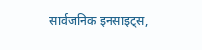सार्वजनिक इनसाइट्स,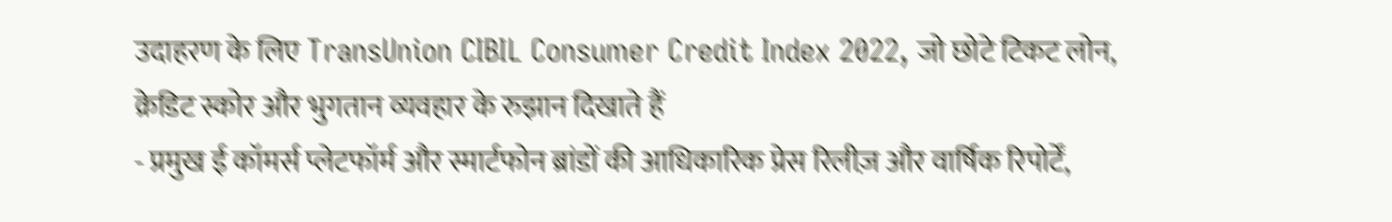उदाहरण के लिए TransUnion CIBIL Consumer Credit Index 2022, जो छोटे टिकट लोन, क्रेडिट स्कोर और भुगतान व्यवहार के रुझान दिखाते हैं
- प्रमुख ई कॉमर्स प्लेटफॉर्म और स्मार्टफोन ब्रांडों की आधिकारिक प्रेस रिलीज़ और वार्षिक रिपोर्टें,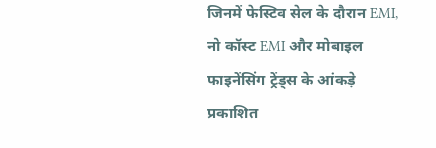जिनमें फेस्टिव सेल के दौरान EMI, नो कॉस्ट EMI और मोबाइल फाइनेंसिंग ट्रेंड्स के आंकड़े प्रकाशित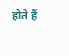होते हैं